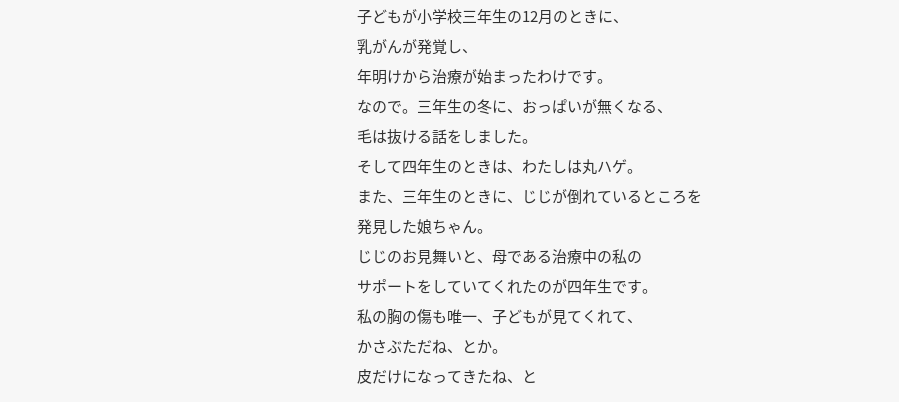子どもが小学校三年生の12月のときに、
乳がんが発覚し、
年明けから治療が始まったわけです。
なので。三年生の冬に、おっぱいが無くなる、
毛は抜ける話をしました。
そして四年生のときは、わたしは丸ハゲ。
また、三年生のときに、じじが倒れているところを
発見した娘ちゃん。
じじのお見舞いと、母である治療中の私の
サポートをしていてくれたのが四年生です。
私の胸の傷も唯一、子どもが見てくれて、
かさぶただね、とか。
皮だけになってきたね、と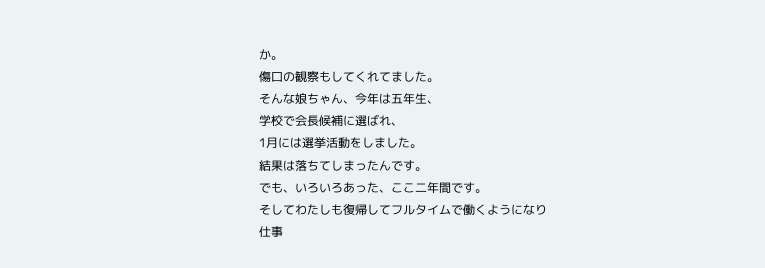か。
傷口の観察もしてくれてました。
そんな娘ちゃん、今年は五年生、
学校で会長候補に選ばれ、
1月には選挙活動をしました。
結果は落ちてしまったんです。
でも、いろいろあった、ここ二年間です。
そしてわたしも復帰してフルタイムで働くようになり
仕事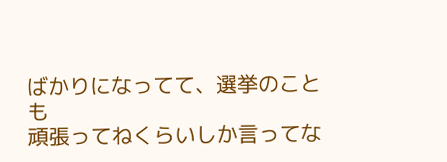ばかりになってて、選挙のことも
頑張ってねくらいしか言ってな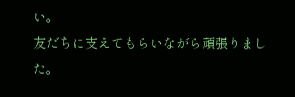い。
友だちに支えてもらいながら頑張りました。